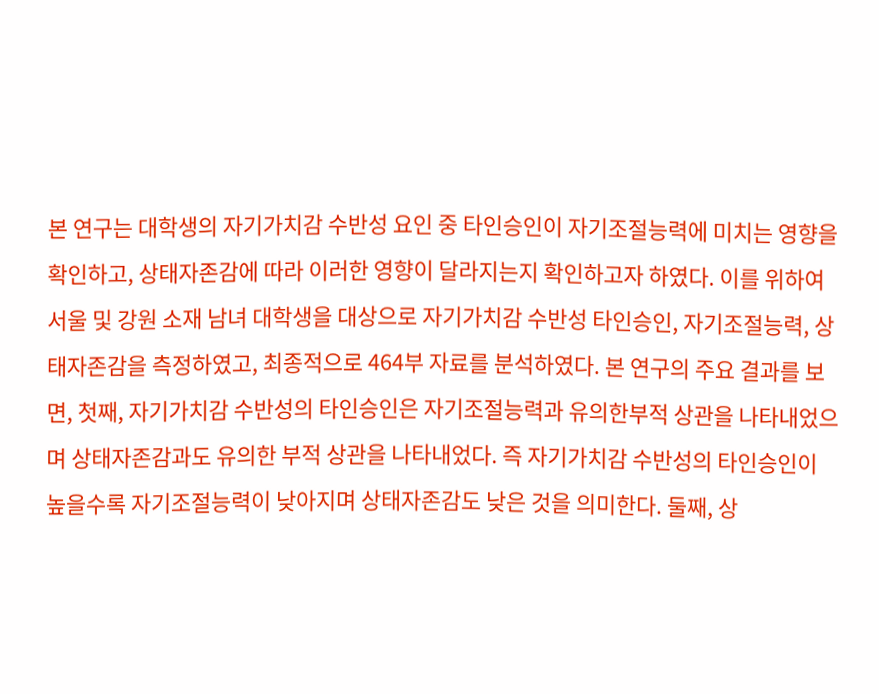본 연구는 대학생의 자기가치감 수반성 요인 중 타인승인이 자기조절능력에 미치는 영향을 확인하고, 상태자존감에 따라 이러한 영향이 달라지는지 확인하고자 하였다. 이를 위하여 서울 및 강원 소재 남녀 대학생을 대상으로 자기가치감 수반성 타인승인, 자기조절능력, 상태자존감을 측정하였고, 최종적으로 464부 자료를 분석하였다. 본 연구의 주요 결과를 보면, 첫째, 자기가치감 수반성의 타인승인은 자기조절능력과 유의한부적 상관을 나타내었으며 상태자존감과도 유의한 부적 상관을 나타내었다. 즉 자기가치감 수반성의 타인승인이 높을수록 자기조절능력이 낮아지며 상태자존감도 낮은 것을 의미한다. 둘째, 상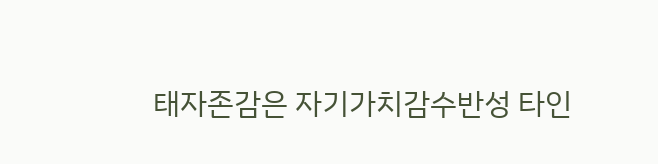태자존감은 자기가치감수반성 타인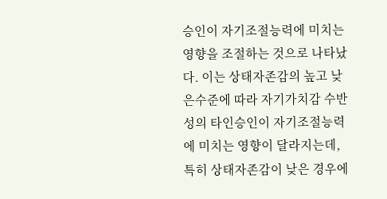승인이 자기조절능력에 미치는 영향을 조절하는 것으로 나타났다. 이는 상태자존감의 높고 낮은수준에 따라 자기가치감 수반성의 타인승인이 자기조절능력에 미치는 영향이 달라지는데, 특히 상태자존감이 낮은 경우에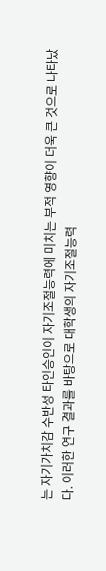는 자기가치감 수반성 타인승인이 자기조절능력에 미치는 부적 영향이 더욱 큰 것으로 나타났다. 이러한 연구 결과를 바탕으로 대학생의 자기조절능력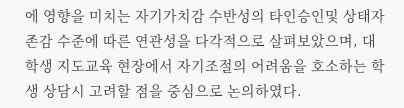에 영향을 미치는 자기가치감 수반성의 타인승인및 상태자존감 수준에 따른 연관성을 다각적으로 살펴보았으며, 대학생 지도교육 현장에서 자기조절의 어려움을 호소하는 학생 상담시 고려할 점을 중심으로 논의하였다.